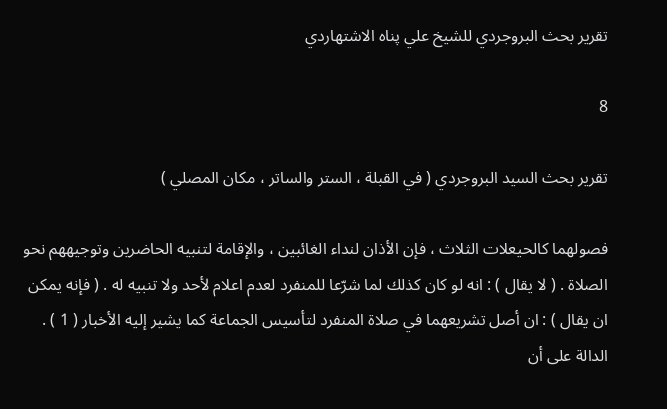تقرير بحث البروجردي للشيخ علي پناه الاشتهاردي

8

تقرير بحث السيد البروجردي ( في القبلة ، الستر والساتر ، مكان المصلي )

فصولهما كالحيعلات الثلاث ، فإن الأذان لنداء الغائبين ، والإقامة لتنبيه الحاضرين وتوجيههم نحو الصلاة . ( لا يقال ) : انه لو كان كذلك لما شرّعا للمنفرد لعدم اعلام لأحد ولا تنبيه له . ( فإنه يمكن ان يقال ) : ان أصل تشريعهما في صلاة المنفرد لتأسيس الجماعة كما يشير إليه الأخبار ( 1 ) . الدالة على أن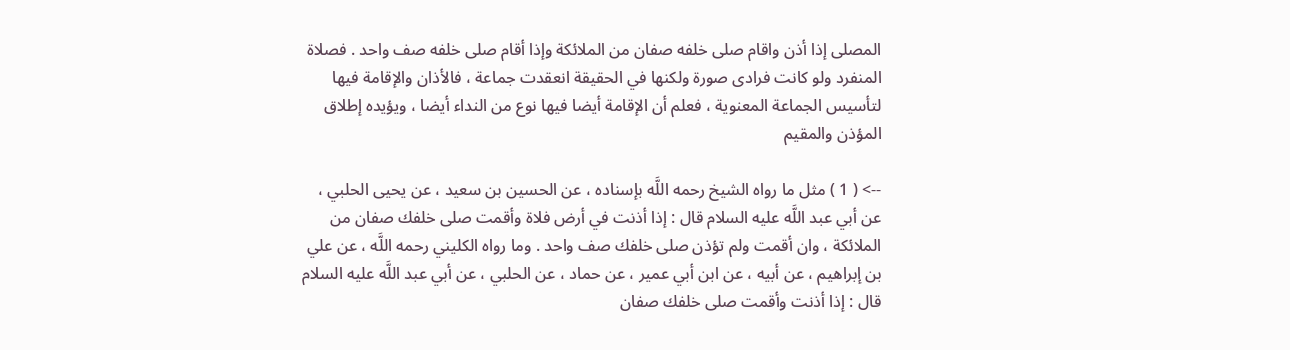المصلى إذا أذن واقام صلى خلفه صفان من الملائكة وإذا أقام صلى خلفه صف واحد . فصلاة المنفرد ولو كانت فرادى صورة ولكنها في الحقيقة انعقدت جماعة ، فالأذان والإقامة فيها لتأسيس الجماعة المعنوية ، فعلم أن الإقامة أيضا فيها نوع من النداء أيضا ، ويؤيده إطلاق المؤذن والمقيم

--> ( 1 ) مثل ما رواه الشيخ رحمه اللَّه بإسناده ، عن الحسين بن سعيد ، عن يحيى الحلبي ، عن أبي عبد اللَّه عليه السلام قال : إذا أذنت في أرض فلاة وأقمت صلى خلفك صفان من الملائكة ، وان أقمت ولم تؤذن صلى خلفك صف واحد . وما رواه الكليني رحمه اللَّه ، عن علي بن إبراهيم ، عن أبيه ، عن ابن أبي عمير ، عن حماد ، عن الحلبي ، عن أبي عبد اللَّه عليه السلام قال : إذا أذنت وأقمت صلى خلفك صفان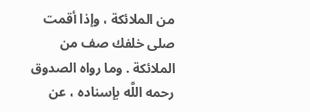من الملائكة ، وإذا أقمت صلى خلفك صف من الملائكة . وما رواه الصدوق رحمه اللَّه بإسناده ، عن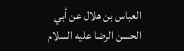العباس بن هلال عن أبي الحسن الرضا عليه السلام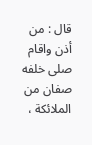قال : من أذن واقام صلى خلفه صفان من الملائكة ،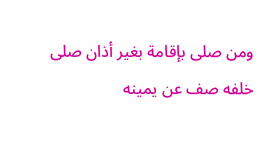ومن صلى بإقامة بغير أذان صلى خلفه صف عن يمينه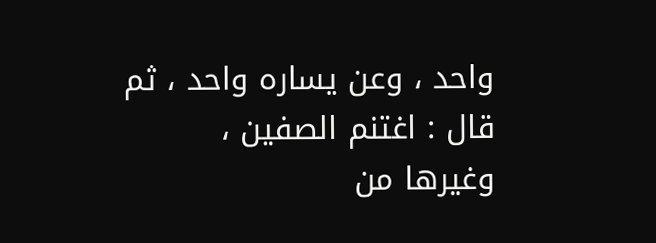واحد ، وعن يساره واحد ، ثم قال : اغتنم الصفين ، وغيرها من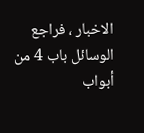الاخبار ، فراجع الوسائل باب 4 من أبواب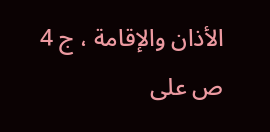الأذان والإقامة ، ج 4 ص على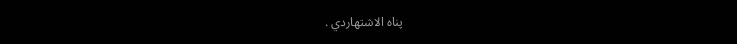پناه الاشتهاردي .